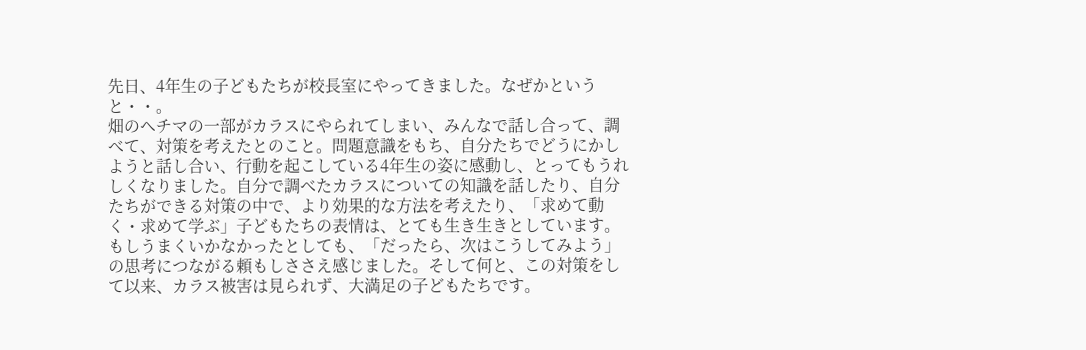先日、4年生の子どもたちが校長室にやってきました。なぜかというと・・。
畑のヘチマの一部がカラスにやられてしまい、みんなで話し合って、調べて、対策を考えたとのこと。問題意識をもち、自分たちでどうにかしようと話し合い、行動を起こしている4年生の姿に感動し、とってもうれしくなりました。自分で調べたカラスについての知識を話したり、自分たちができる対策の中で、より効果的な方法を考えたり、「求めて動く・求めて学ぶ」子どもたちの表情は、とても生き生きとしています。もしうまくいかなかったとしても、「だったら、次はこうしてみよう」の思考につながる頼もしささえ感じました。そして何と、この対策をして以来、カラス被害は見られず、大満足の子どもたちです。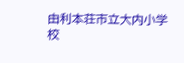由利本荘市立大内小学校